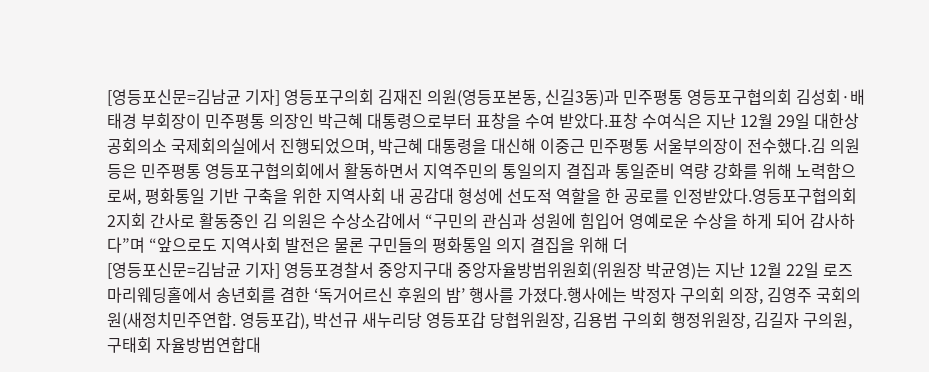[영등포신문=김남균 기자] 영등포구의회 김재진 의원(영등포본동, 신길3동)과 민주평통 영등포구협의회 김성회·배태경 부회장이 민주평통 의장인 박근혜 대통령으로부터 표창을 수여 받았다.표창 수여식은 지난 12월 29일 대한상공회의소 국제회의실에서 진행되었으며, 박근혜 대통령을 대신해 이중근 민주평통 서울부의장이 전수했다.김 의원 등은 민주평통 영등포구협의회에서 활동하면서 지역주민의 통일의지 결집과 통일준비 역량 강화를 위해 노력함으로써, 평화통일 기반 구축을 위한 지역사회 내 공감대 형성에 선도적 역할을 한 공로를 인정받았다.영등포구협의회 2지회 간사로 활동중인 김 의원은 수상소감에서 “구민의 관심과 성원에 힘입어 영예로운 수상을 하게 되어 감사하다”며 “앞으로도 지역사회 발전은 물론 구민들의 평화통일 의지 결집을 위해 더
[영등포신문=김남균 기자] 영등포경찰서 중앙지구대 중앙자율방범위원회(위원장 박균영)는 지난 12월 22일 로즈마리웨딩홀에서 송년회를 겸한 ‘독거어르신 후원의 밤’ 행사를 가졌다.행사에는 박정자 구의회 의장, 김영주 국회의원(새정치민주연합. 영등포갑), 박선규 새누리당 영등포갑 당협위원장, 김용범 구의회 행정위원장, 김길자 구의원, 구태회 자율방범연합대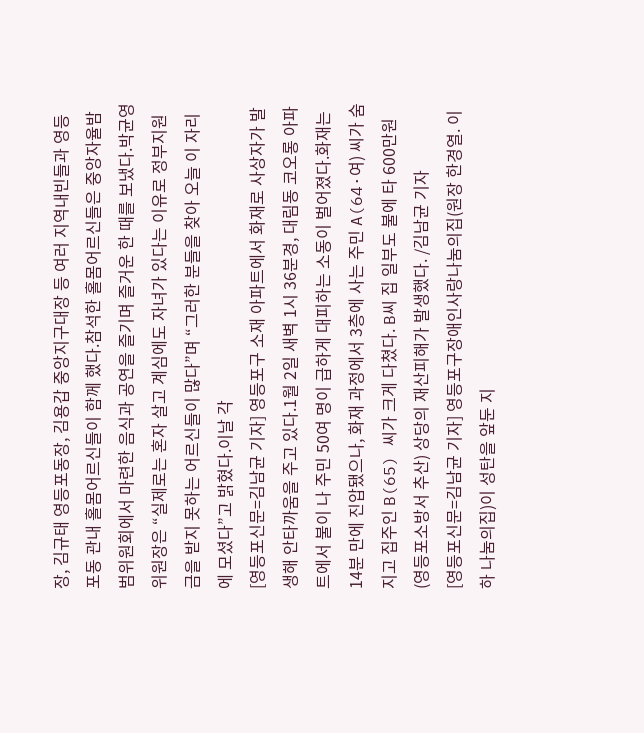장, 김규태 영등포동장, 김용갑 중앙지구대장 등 여러 지역내빈들과 영등포동 관내 홀몸어르신들이 함께 했다.참석한 홀몸어르신들은 중앙자율밤범위원회에서 마련한 음식과 공연을 즐기며 즐거운 한 때를 보냈다.박균영 위원장은 “실제로는 혼자 살고 계심에도 자녀가 있다는 이유로 정부지원금을 받지 못하는 어르신들이 많다”며 “그러한 분들을 찾아 오늘 이 자리에 모셨다”고 밝혔다.이날 각
[영등포신문=김남균 기자] 영등포구 소재 아파트에서 화재로 사상자가 발생해 안타까움을 주고 있다.1월 2일 새벽 1시 36분경, 대림동 코오롱 아파트에서 불이 나 주민 50여 명이 급하게 대피하는 소동이 벌어졌다.화재는 14분 만에 진압됐으나, 화재 과정에서 3층에 사는 주민 A(64·여) 씨가 숨지고 집주인 B(65) 씨가 크게 다쳤다. B씨 집 일부도 불에 타 600만원(영등포소방서 추산) 상당의 재산피해가 발생했다. /김남균 기자
[영등포신문=김남균 기자] 영등포구장애인사랑나눔의집(원장 한경열. 이하 나눔의집)이 성탄을 앞둔 지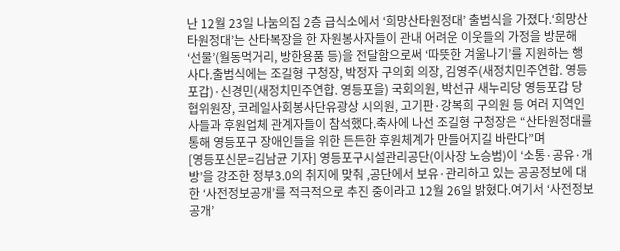난 12월 23일 나눔의집 2층 급식소에서 ‘희망산타원정대’ 출범식을 가졌다.‘희망산타원정대’는 산타복장을 한 자원봉사자들이 관내 어려운 이웃들의 가정을 방문해 ‘선물’(월동먹거리, 방한용품 등)을 전달함으로써 ‘따뜻한 겨울나기’를 지원하는 행사다.출범식에는 조길형 구청장, 박정자 구의회 의장, 김영주(새정치민주연합. 영등포갑)·신경민(새정치민주연합. 영등포을) 국회의원, 박선규 새누리당 영등포갑 당협위원장, 코레일사회봉사단유광상 시의원, 고기판·강복희 구의원 등 여러 지역인사들과 후원업체 관계자들이 참석했다.축사에 나선 조길형 구청장은 “산타원정대를 통해 영등포구 장애인들을 위한 든든한 후원체계가 만들어지길 바란다”며
[영등포신문=김남균 기자] 영등포구시설관리공단(이사장 노승범)이 ‘소통·공유·개방’을 강조한 정부3.0의 취지에 맞춰 ,공단에서 보유·관리하고 있는 공공정보에 대한 ‘사전정보공개’를 적극적으로 추진 중이라고 12월 26일 밝혔다.여기서 ‘사전정보공개’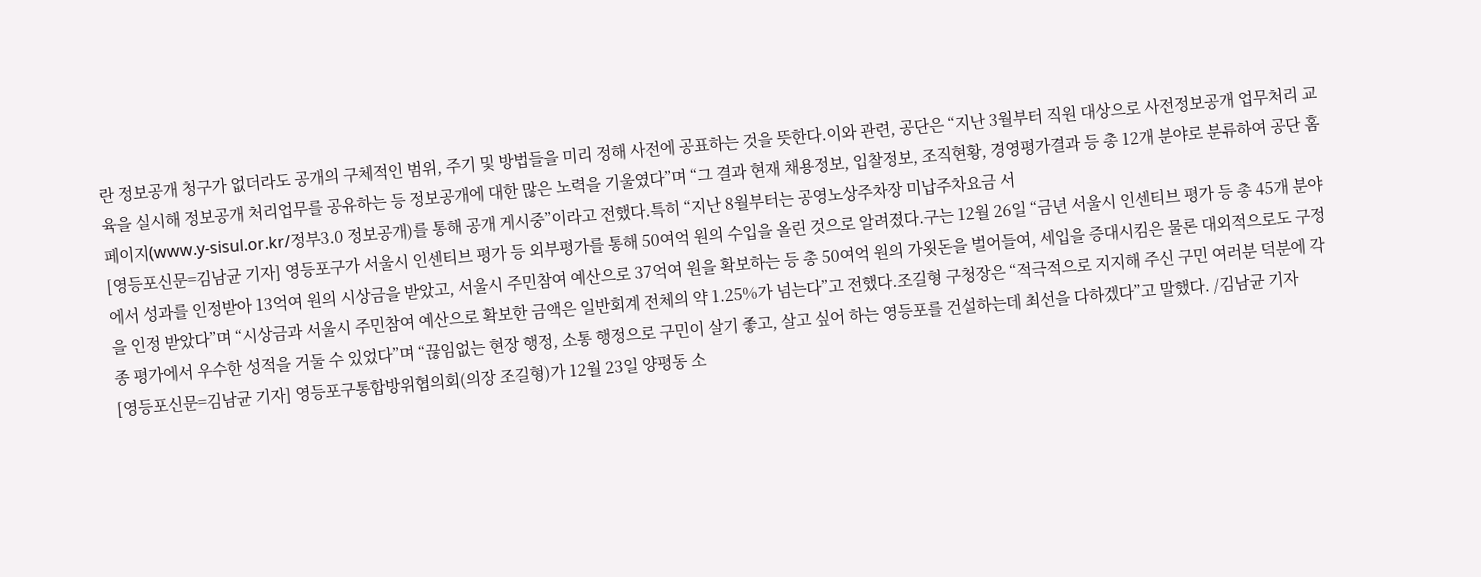란 정보공개 청구가 없더라도 공개의 구체적인 범위, 주기 및 방법들을 미리 정해 사전에 공표하는 것을 뜻한다.이와 관련, 공단은 “지난 3월부터 직원 대상으로 사전정보공개 업무처리 교육을 실시해 정보공개 처리업무를 공유하는 등 정보공개에 대한 많은 노력을 기울였다”며 “그 결과 현재 채용정보, 입찰정보, 조직현황, 경영평가결과 등 총 12개 분야로 분류하여 공단 홈페이지(www.y-sisul.or.kr/정부3.0 정보공개)를 통해 공개 게시중”이라고 전했다.특히 “지난 8월부터는 공영노상주차장 미납주차요금 서
[영등포신문=김남균 기자] 영등포구가 서울시 인센티브 평가 등 외부평가를 통해 50여억 원의 수입을 올린 것으로 알려졌다.구는 12월 26일 “금년 서울시 인센티브 평가 등 총 45개 분야에서 성과를 인정받아 13억여 원의 시상금을 받았고, 서울시 주민참여 예산으로 37억여 원을 확보하는 등 총 50여억 원의 가욋돈을 벌어들여, 세입을 증대시킴은 물론 대외적으로도 구정을 인정 받았다”며 “시상금과 서울시 주민참여 예산으로 확보한 금액은 일반회계 전체의 약 1.25%가 넘는다”고 전했다.조길형 구청장은 “적극적으로 지지해 주신 구민 여러분 덕분에 각종 평가에서 우수한 성적을 거둘 수 있었다”며 “끊임없는 현장 행정, 소통 행정으로 구민이 살기 좋고, 살고 싶어 하는 영등포를 건설하는데 최선을 다하겠다”고 말했다. /김남균 기자
[영등포신문=김남균 기자] 영등포구통합방위협의회(의장 조길형)가 12월 23일 양평동 소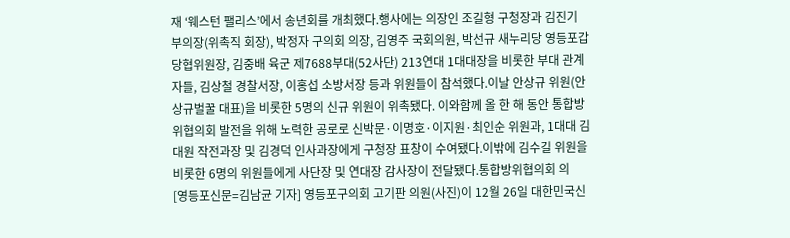재 ‘웨스턴 팰리스’에서 송년회를 개최했다.행사에는 의장인 조길형 구청장과 김진기 부의장(위촉직 회장), 박정자 구의회 의장, 김영주 국회의원, 박선규 새누리당 영등포갑 당협위원장, 김중배 육군 제7688부대(52사단) 213연대 1대대장을 비롯한 부대 관계자들, 김상철 경찰서장, 이홍섭 소방서장 등과 위원들이 참석했다.이날 안상규 위원(안상규벌꿀 대표)을 비롯한 5명의 신규 위원이 위촉됐다. 이와함께 올 한 해 동안 통합방위협의회 발전을 위해 노력한 공로로 신박문·이명호·이지원·최인순 위원과, 1대대 김대원 작전과장 및 김경덕 인사과장에게 구청장 표창이 수여됐다.이밖에 김수길 위원을 비롯한 6명의 위원들에게 사단장 및 연대장 감사장이 전달됐다.통합방위협의회 의
[영등포신문=김남균 기자] 영등포구의회 고기판 의원(사진)이 12월 26일 대한민국신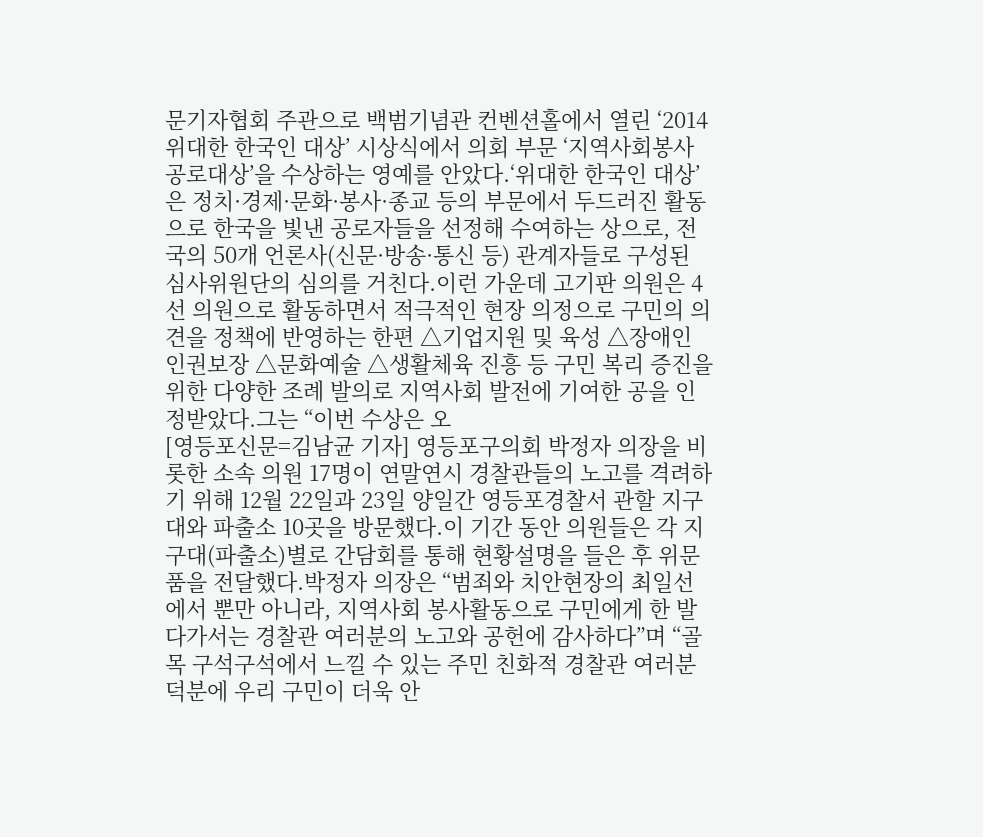문기자협회 주관으로 백범기념관 컨벤션홀에서 열린 ‘2014 위대한 한국인 대상’ 시상식에서 의회 부문 ‘지역사회봉사공로대상’을 수상하는 영예를 안았다.‘위대한 한국인 대상’은 정치·경제·문화·봉사·종교 등의 부문에서 두드러진 활동으로 한국을 빛낸 공로자들을 선정해 수여하는 상으로, 전국의 50개 언론사(신문·방송·통신 등) 관계자들로 구성된 심사위원단의 심의를 거친다.이런 가운데 고기판 의원은 4선 의원으로 활동하면서 적극적인 현장 의정으로 구민의 의견을 정책에 반영하는 한편 △기업지원 및 육성 △장애인 인권보장 △문화예술 △생활체육 진흥 등 구민 복리 증진을 위한 다양한 조례 발의로 지역사회 발전에 기여한 공을 인정받았다.그는 “이번 수상은 오
[영등포신문=김남균 기자] 영등포구의회 박정자 의장을 비롯한 소속 의원 17명이 연말연시 경찰관들의 노고를 격려하기 위해 12월 22일과 23일 양일간 영등포경찰서 관할 지구대와 파출소 10곳을 방문했다.이 기간 동안 의원들은 각 지구대(파출소)별로 간담회를 통해 현황설명을 들은 후 위문품을 전달했다.박정자 의장은 “범죄와 치안현장의 최일선에서 뿐만 아니라, 지역사회 봉사활동으로 구민에게 한 발 다가서는 경찰관 여러분의 노고와 공헌에 감사하다”며 “골목 구석구석에서 느낄 수 있는 주민 친화적 경찰관 여러분 덕분에 우리 구민이 더욱 안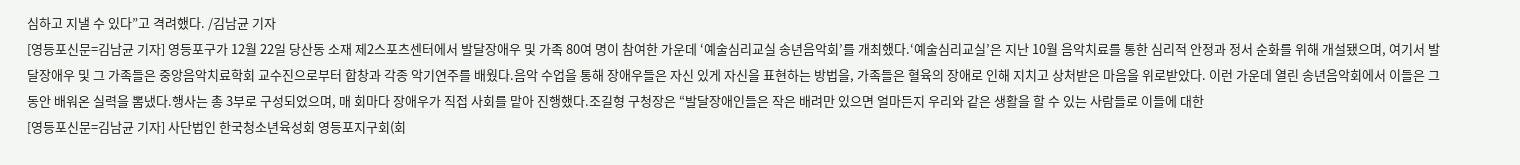심하고 지낼 수 있다”고 격려했다. /김남균 기자
[영등포신문=김남균 기자] 영등포구가 12월 22일 당산동 소재 제2스포츠센터에서 발달장애우 및 가족 80여 명이 참여한 가운데 ‘예술심리교실 송년음악회’를 개최했다.‘예술심리교실’은 지난 10월 음악치료를 통한 심리적 안정과 정서 순화를 위해 개설됐으며, 여기서 발달장애우 및 그 가족들은 중앙음악치료학회 교수진으로부터 합창과 각종 악기연주를 배웠다.음악 수업을 통해 장애우들은 자신 있게 자신을 표현하는 방법을, 가족들은 혈육의 장애로 인해 지치고 상처받은 마음을 위로받았다. 이런 가운데 열린 송년음악회에서 이들은 그동안 배워온 실력을 뽐냈다.행사는 총 3부로 구성되었으며, 매 회마다 장애우가 직접 사회를 맡아 진행했다.조길형 구청장은 “발달장애인들은 작은 배려만 있으면 얼마든지 우리와 같은 생활을 할 수 있는 사람들로 이들에 대한
[영등포신문=김남균 기자] 사단법인 한국청소년육성회 영등포지구회(회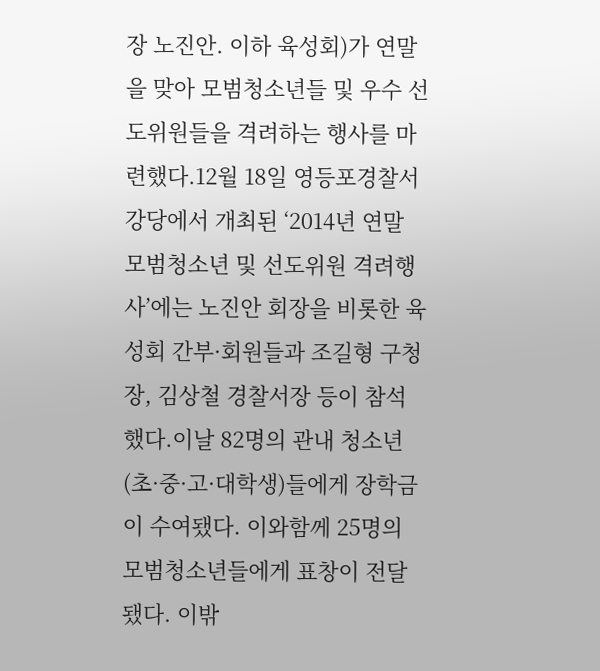장 노진안. 이하 육성회)가 연말을 맞아 모범청소년들 및 우수 선도위원들을 격려하는 행사를 마련했다.12월 18일 영등포경찰서 강당에서 개최된 ‘2014년 연말 모범청소년 및 선도위원 격려행사’에는 노진안 회장을 비롯한 육성회 간부·회원들과 조길형 구청장, 김상철 경찰서장 등이 참석했다.이날 82명의 관내 청소년(초·중·고·대학생)들에게 장학금이 수여됐다. 이와함께 25명의 모범청소년들에게 표창이 전달됐다. 이밖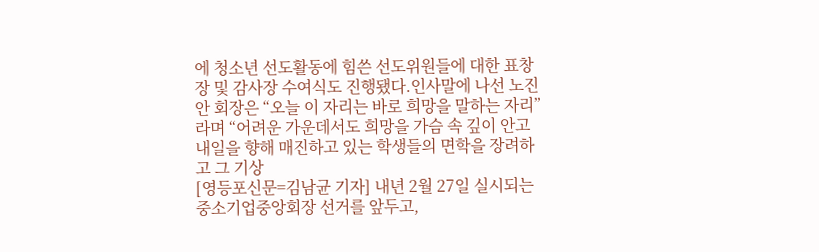에 청소년 선도활동에 힘쓴 선도위원들에 대한 표창장 및 감사장 수여식도 진행됐다.인사말에 나선 노진안 회장은 “오늘 이 자리는 바로 희망을 말하는 자리”라며 “어려운 가운데서도 희망을 가슴 속 깊이 안고 내일을 향해 매진하고 있는 학생들의 면학을 장려하고 그 기상
[영등포신문=김남균 기자] 내년 2월 27일 실시되는 중소기업중앙회장 선거를 앞두고,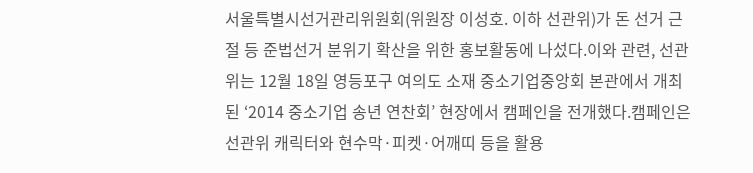서울특별시선거관리위원회(위원장 이성호. 이하 선관위)가 돈 선거 근절 등 준법선거 분위기 확산을 위한 홍보활동에 나섰다.이와 관련, 선관위는 12월 18일 영등포구 여의도 소재 중소기업중앙회 본관에서 개최된 ‘2014 중소기업 송년 연찬회’ 현장에서 캠페인을 전개했다.캠페인은 선관위 캐릭터와 현수막·피켓·어깨띠 등을 활용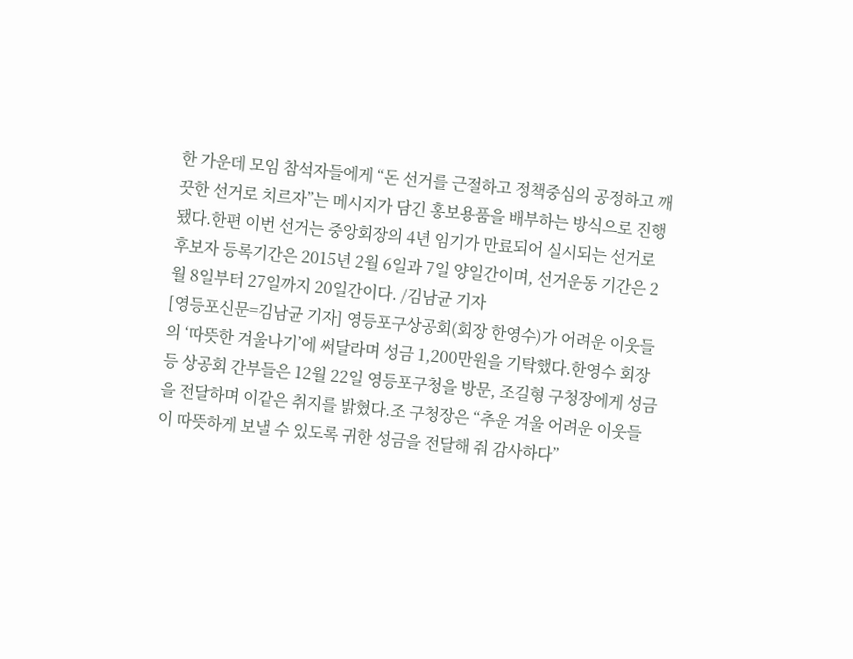한 가운데 모임 참석자들에게 “돈 선거를 근절하고 정책중심의 공정하고 깨끗한 선거로 치르자”는 메시지가 담긴 홍보용품을 배부하는 방식으로 진행됐다.한편 이번 선거는 중앙회장의 4년 임기가 만료되어 실시되는 선거로 후보자 등록기간은 2015년 2월 6일과 7일 양일간이며, 선거운동 기간은 2월 8일부터 27일까지 20일간이다. /김남균 기자
[영등포신문=김남균 기자] 영등포구상공회(회장 한영수)가 어려운 이웃들의 ‘따뜻한 겨울나기’에 써달라며 성금 1,200만원을 기탁했다.한영수 회장 등 상공회 간부들은 12월 22일 영등포구청을 방문, 조길형 구청장에게 성금을 전달하며 이같은 취지를 밝혔다.조 구청장은 “추운 겨울 어려운 이웃들이 따뜻하게 보낼 수 있도록 귀한 성금을 전달해 줘 감사하다”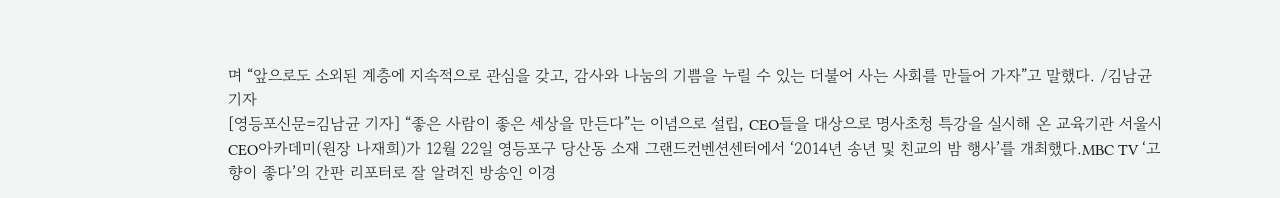며 “앞으로도 소외된 계층에 지속적으로 관심을 갖고, 감사와 나눔의 기쁨을 누릴 수 있는 더불어 사는 사회를 만들어 가자”고 말했다. /김남균 기자
[영등포신문=김남균 기자] “좋은 사람이 좋은 세상을 만든다”는 이념으로 설립, CEO들을 대상으로 명사초청 특강을 실시해 온 교육기관 서울시CEO아카데미(원장 나재희)가 12월 22일 영등포구 당산동 소재 그랜드컨벤션센터에서 ‘2014년 송년 및 친교의 밤 행사’를 개최했다.MBC TV ‘고향이 좋다’의 간판 리포터로 잘 알려진 방송인 이경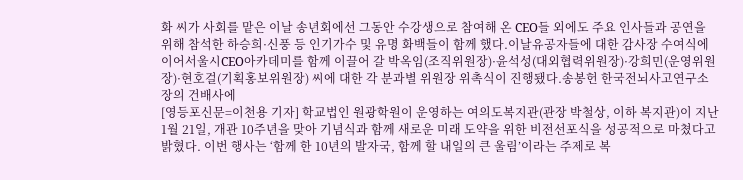화 씨가 사회를 맡은 이날 송년회에선 그동안 수강생으로 참여해 온 CEO들 외에도 주요 인사들과 공연을 위해 참석한 하승희·신풍 등 인기가수 및 유명 화백들이 함께 했다.이날유공자들에 대한 감사장 수여식에 이어서울시CEO아카데미를 함께 이끌어 갈 박옥임(조직위원장)·윤석성(대외협력위원장)·강희민(운영위원장)·현호걸(기획홍보위원장) 씨에 대한 각 분과별 위원장 위촉식이 진행됐다.송봉헌 한국전뇌사고연구소장의 건배사에
[영등포신문=이천용 기자] 학교법인 원광학원이 운영하는 여의도복지관(관장 박철상, 이하 복지관)이 지난 1월 21일, 개관 10주년을 맞아 기념식과 함께 새로운 미래 도약을 위한 비전선포식을 성공적으로 마쳤다고 밝혔다. 이번 행사는 ‘함께 한 10년의 발자국, 함께 할 내일의 큰 울림’이라는 주제로 복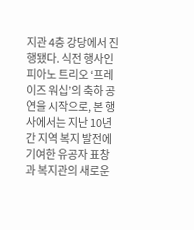지관 4층 강당에서 진행됐다. 식전 행사인 피아노 트리오 ‘프레이즈 워십’의 축하 공연을 시작으로, 본 행사에서는 지난 10년간 지역 복지 발전에 기여한 유공자 표창과 복지관의 새로운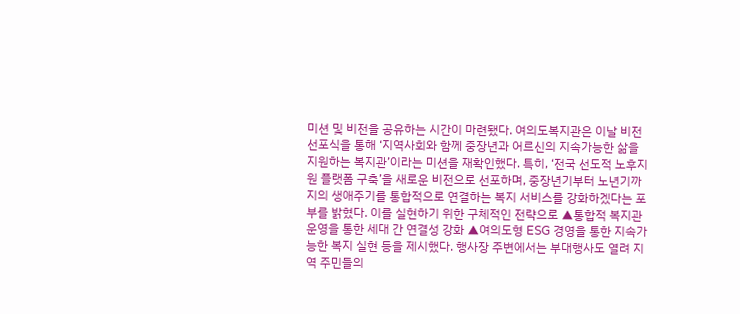미션 및 비전을 공유하는 시간이 마련됐다. 여의도복지관은 이날 비전선포식을 통해 ‘지역사회와 함께 중장년과 어르신의 지속가능한 삶을 지원하는 복지관’이라는 미션을 재확인했다. 특히, ‘전국 선도적 노후지원 플랫폼 구축’을 새로운 비전으로 선포하며, 중장년기부터 노년기까지의 생애주기를 통합적으로 연결하는 복지 서비스를 강화하겠다는 포부를 밝혔다. 이를 실현하기 위한 구체적인 전략으로 ▲통합적 복지관 운영을 통한 세대 간 연결성 강화 ▲여의도형 ESG 경영을 통한 지속가능한 복지 실현 등을 제시했다. 행사장 주변에서는 부대행사도 열려 지역 주민들의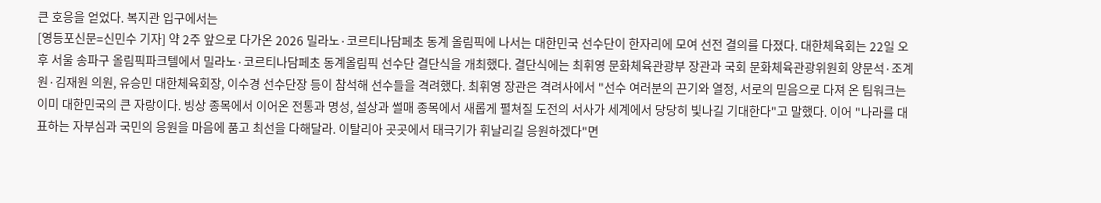큰 호응을 얻었다. 복지관 입구에서는
[영등포신문=신민수 기자] 약 2주 앞으로 다가온 2026 밀라노·코르티나담페초 동계 올림픽에 나서는 대한민국 선수단이 한자리에 모여 선전 결의를 다졌다. 대한체육회는 22일 오후 서울 송파구 올림픽파크텔에서 밀라노·코르티나담페초 동계올림픽 선수단 결단식을 개최했다. 결단식에는 최휘영 문화체육관광부 장관과 국회 문화체육관광위원회 양문석·조계원·김재원 의원, 유승민 대한체육회장, 이수경 선수단장 등이 참석해 선수들을 격려했다. 최휘영 장관은 격려사에서 "선수 여러분의 끈기와 열정, 서로의 믿음으로 다져 온 팀워크는 이미 대한민국의 큰 자랑이다. 빙상 종목에서 이어온 전통과 명성, 설상과 썰매 종목에서 새롭게 펼쳐질 도전의 서사가 세계에서 당당히 빛나길 기대한다"고 말했다. 이어 "나라를 대표하는 자부심과 국민의 응원을 마음에 품고 최선을 다해달라. 이탈리아 곳곳에서 태극기가 휘날리길 응원하겠다"면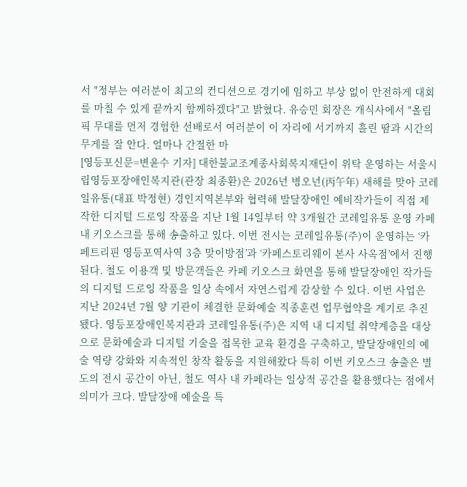서 "정부는 여러분이 최고의 컨디션으로 경기에 임하고 부상 없이 안전하게 대회를 마칠 수 있게 끝까지 함께하겠다"고 밝혔다. 유승민 회장은 개식사에서 "올림픽 무대를 먼저 경험한 선배로서 여러분이 이 자리에 서기까지 흘린 땀과 시간의 무게를 잘 안다. 얼마나 간절한 마
[영등포신문=변윤수 기자] 대한불교조계종사회복지재단이 위탁 운영하는 서울시립영등포장애인복지관(관장 최종환)은 2026년 병오년(丙午年) 새해를 맞아 코레일유통(대표 박정현) 경인지역본부와 협력해 발달장애인 예비작가들이 직접 제작한 디지털 드로잉 작품을 지난 1월 14일부터 약 3개월간 코레일유통 운영 카페 내 키오스크를 통해 송출하고 있다. 이번 전시는 코레일유통(주)이 운영하는 ‘카페트리핀 영등포역사역 3층 맞이방점’과 ‘카페스토리웨이 본사 사옥점’에서 진행된다. 철도 이용객 및 방문객들은 카페 키오스크 화면을 통해 발달장애인 작가들의 디지털 드로잉 작품을 일상 속에서 자연스럽게 감상할 수 있다. 이번 사업은 지난 2024년 7월 양 기관이 체결한 문화예술 직종훈련 업무협약을 계기로 추진됐다. 영등포장애인복지관과 코레일유통(주)은 지역 내 디지털 취약계층을 대상으로 문화예술과 디지털 기술을 접목한 교육 환경을 구축하고, 발달장애인의 예술 역량 강화와 지속적인 창작 활동을 지원해왔다 특히 이번 키오스크 송출은 별도의 전시 공간이 아닌, 철도 역사 내 카페라는 일상적 공간을 활용했다는 점에서 의미가 크다. 발달장애 예술을 특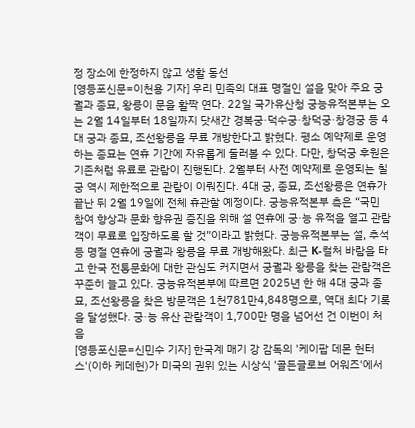정 장소에 한정하지 않고 생활 동선
[영등포신문=이천용 기자] 우리 민족의 대표 명절인 설을 맞아 주요 궁궐과 종묘, 왕릉이 문을 활짝 연다. 22일 국가유산청 궁능유적본부는 오는 2월 14일부터 18일까지 닷새간 경복궁·덕수궁·창덕궁·창경궁 등 4대 궁과 종묘, 조선왕릉을 무료 개방한다고 밝혔다. 평소 예약제로 운영하는 종묘는 연휴 기간에 자유롭게 둘러볼 수 있다. 다만, 창덕궁 후원은 기존처럼 유료로 관람이 진행된다. 2월부터 사전 예약제로 운영되는 칠궁 역시 제한적으로 관람이 이뤄진다. 4대 궁, 종묘, 조선왕릉은 연휴가 끝난 뒤 2월 19일에 전체 휴관할 예정이다. 궁능유적본부 측은 “국민 참여 향상과 문화 향유권 증진을 위해 설 연휴에 궁·능 유적을 열고 관람객이 무료로 입장하도록 할 것”이라고 밝혔다. 궁능유적본부는 설, 추석 등 명절 연휴에 궁궐과 왕릉을 무료 개방해왔다. 최근 K-컬처 바람을 타고 한국 전통문화에 대한 관심도 커지면서 궁궐과 왕릉을 찾는 관람객은 꾸준히 늘고 있다. 궁능유적본부에 따르면 2025년 한 해 4대 궁과 종묘, 조선왕릉을 찾은 방문객은 1천781만4,848명으로, 역대 최다 기록을 달성했다. 궁·능 유산 관람객이 1,700만 명을 넘어선 건 이번이 처음
[영등포신문=신민수 기자] 한국계 매기 강 감독의 '케이팝 데몬 헌터스'(이하 케데헌)가 미국의 권위 있는 시상식 '골든글로브 어워즈'에서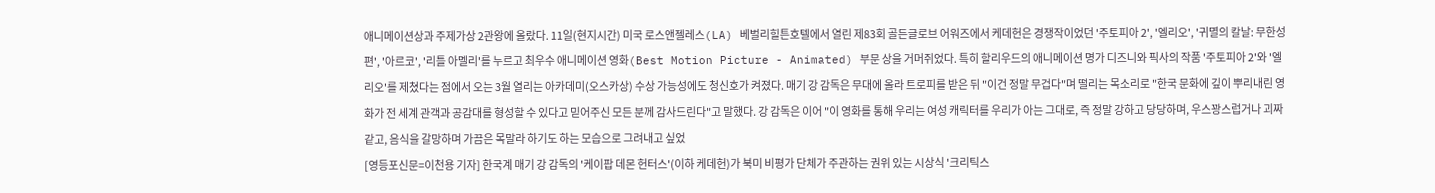애니메이션상과 주제가상 2관왕에 올랐다. 11일(현지시간) 미국 로스앤젤레스(LA) 베벌리힐튼호텔에서 열린 제83회 골든글로브 어워즈에서 케데헌은 경쟁작이었던 '주토피아 2', '엘리오', '귀멸의 칼날: 무한성편', '아르코', '리틀 아멜리'를 누르고 최우수 애니메이션 영화(Best Motion Picture - Animated) 부문 상을 거머쥐었다. 특히 할리우드의 애니메이션 명가 디즈니와 픽사의 작품 '주토피아 2'와 '엘리오'를 제쳤다는 점에서 오는 3월 열리는 아카데미(오스카상) 수상 가능성에도 청신호가 켜졌다. 매기 강 감독은 무대에 올라 트로피를 받은 뒤 "이건 정말 무겁다"며 떨리는 목소리로 "한국 문화에 깊이 뿌리내린 영화가 전 세계 관객과 공감대를 형성할 수 있다고 믿어주신 모든 분께 감사드린다"고 말했다. 강 감독은 이어 "이 영화를 통해 우리는 여성 캐릭터를 우리가 아는 그대로, 즉 정말 강하고 당당하며, 우스꽝스럽거나 괴짜 같고, 음식을 갈망하며 가끔은 목말라 하기도 하는 모습으로 그려내고 싶었
[영등포신문=이천용 기자] 한국계 매기 강 감독의 '케이팝 데몬 헌터스'(이하 케데헌)가 북미 비평가 단체가 주관하는 권위 있는 시상식 '크리틱스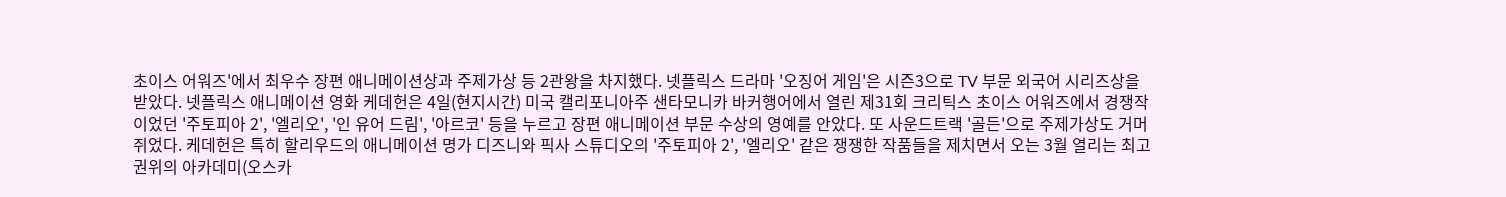초이스 어워즈'에서 최우수 장편 애니메이션상과 주제가상 등 2관왕을 차지했다. 넷플릭스 드라마 '오징어 게임'은 시즌3으로 TV 부문 외국어 시리즈상을 받았다. 넷플릭스 애니메이션 영화 케데헌은 4일(현지시간) 미국 캘리포니아주 샌타모니카 바커행어에서 열린 제31회 크리틱스 초이스 어워즈에서 경쟁작이었던 '주토피아 2', '엘리오', '인 유어 드림', '아르코' 등을 누르고 장편 애니메이션 부문 수상의 영예를 안았다. 또 사운드트랙 '골든'으로 주제가상도 거머쥐었다. 케데헌은 특히 할리우드의 애니메이션 명가 디즈니와 픽사 스튜디오의 '주토피아 2', '엘리오' 같은 쟁쟁한 작품들을 제치면서 오는 3월 열리는 최고 권위의 아카데미(오스카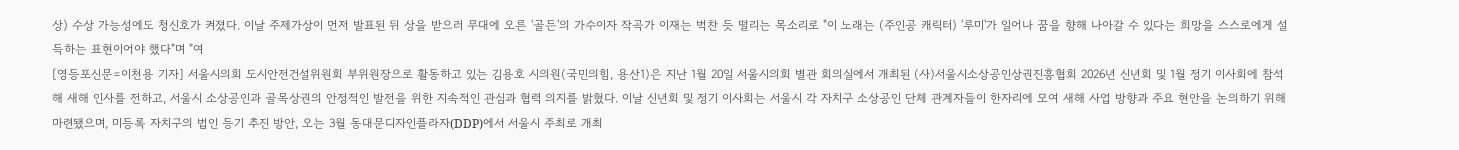상) 수상 가능성에도 청신호가 켜졌다. 이날 주제가상이 먼저 발표된 뒤 상을 받으러 무대에 오른 '골든'의 가수이자 작곡가 이재는 벅찬 듯 떨리는 목소리로 "이 노래는 (주인공 캐릭터) '루미'가 일어나 꿈을 향해 나아갈 수 있다는 희망을 스스로에게 설득하는 표현이어야 했다"며 "여
[영등포신문=이천용 기자] 서울시의회 도시안전건설위원회 부위원장으로 활동하고 있는 김용호 시의원(국민의힘, 용산1)은 지난 1월 20일 서울시의회 별관 회의실에서 개최된 (사)서울시소상공인상권진흥협회 2026년 신년회 및 1월 정기 이사회에 참석해 새해 인사를 전하고, 서울시 소상공인과 골목상권의 안정적인 발전을 위한 지속적인 관심과 협력 의지를 밝혔다. 이날 신년회 및 정기 이사회는 서울시 각 자치구 소상공인 단체 관계자들이 한자리에 모여 새해 사업 방향과 주요 현안을 논의하기 위해 마련됐으며, 미등록 자치구의 법인 등기 추진 방안, 오는 3월 동대문디자인플라자(DDP)에서 서울시 주최로 개최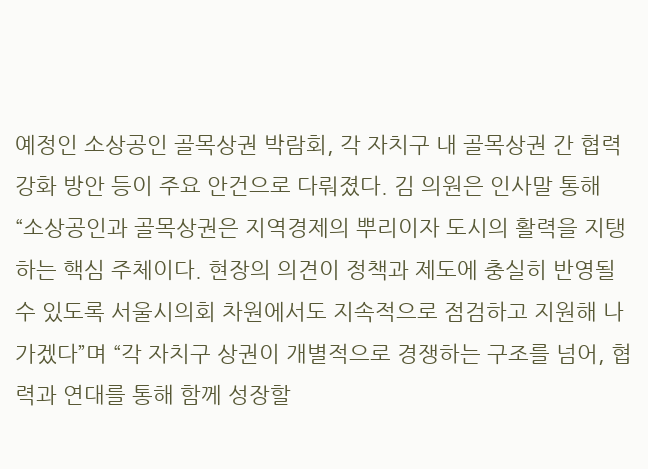예정인 소상공인 골목상권 박람회, 각 자치구 내 골목상권 간 협력 강화 방안 등이 주요 안건으로 다뤄졌다. 김 의원은 인사말 통해 “소상공인과 골목상권은 지역경제의 뿌리이자 도시의 활력을 지탱하는 핵심 주체이다. 현장의 의견이 정책과 제도에 충실히 반영될 수 있도록 서울시의회 차원에서도 지속적으로 점검하고 지원해 나가겠다”며 “각 자치구 상권이 개별적으로 경쟁하는 구조를 넘어, 협력과 연대를 통해 함께 성장할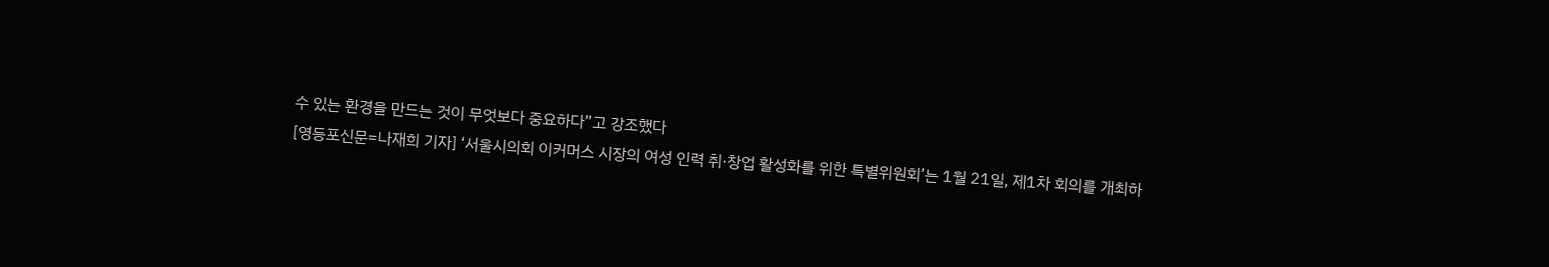수 있는 환경을 만드는 것이 무엇보다 중요하다”고 강조했다
[영등포신문=나재희 기자] ‘서울시의회 이커머스 시장의 여성 인력 취·창업 활성화를 위한 특별위원회’는 1월 21일, 제1차 회의를 개최하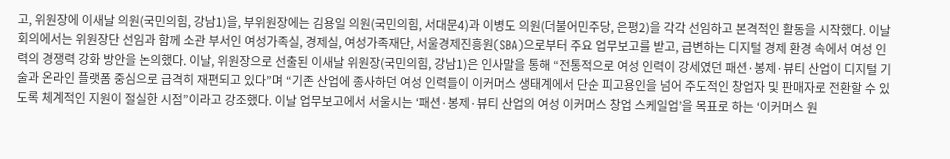고, 위원장에 이새날 의원(국민의힘, 강남1)을, 부위원장에는 김용일 의원(국민의힘, 서대문4)과 이병도 의원(더불어민주당, 은평2)을 각각 선임하고 본격적인 활동을 시작했다. 이날 회의에서는 위원장단 선임과 함께 소관 부서인 여성가족실, 경제실, 여성가족재단, 서울경제진흥원(SBA)으로부터 주요 업무보고를 받고, 급변하는 디지털 경제 환경 속에서 여성 인력의 경쟁력 강화 방안을 논의했다. 이날, 위원장으로 선출된 이새날 위원장(국민의힘, 강남1)은 인사말을 통해 “전통적으로 여성 인력이 강세였던 패션·봉제·뷰티 산업이 디지털 기술과 온라인 플랫폼 중심으로 급격히 재편되고 있다”며 “기존 산업에 종사하던 여성 인력들이 이커머스 생태계에서 단순 피고용인을 넘어 주도적인 창업자 및 판매자로 전환할 수 있도록 체계적인 지원이 절실한 시점”이라고 강조했다. 이날 업무보고에서 서울시는 ‘패션·봉제·뷰티 산업의 여성 이커머스 창업 스케일업’을 목표로 하는 ‘이커머스 원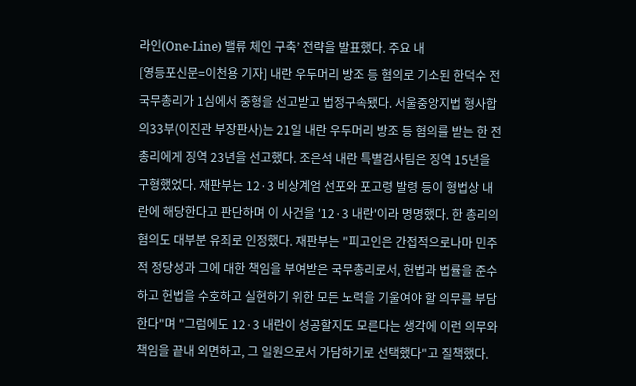라인(One-Line) 밸류 체인 구축’ 전략을 발표했다. 주요 내
[영등포신문=이천용 기자] 내란 우두머리 방조 등 혐의로 기소된 한덕수 전 국무총리가 1심에서 중형을 선고받고 법정구속됐다. 서울중앙지법 형사합의33부(이진관 부장판사)는 21일 내란 우두머리 방조 등 혐의를 받는 한 전 총리에게 징역 23년을 선고했다. 조은석 내란 특별검사팀은 징역 15년을 구형했었다. 재판부는 12·3 비상계엄 선포와 포고령 발령 등이 형법상 내란에 해당한다고 판단하며 이 사건을 '12·3 내란'이라 명명했다. 한 총리의 혐의도 대부분 유죄로 인정했다. 재판부는 "피고인은 간접적으로나마 민주적 정당성과 그에 대한 책임을 부여받은 국무총리로서, 헌법과 법률을 준수하고 헌법을 수호하고 실현하기 위한 모든 노력을 기울여야 할 의무를 부담한다"며 "그럼에도 12·3 내란이 성공할지도 모른다는 생각에 이런 의무와 책임을 끝내 외면하고, 그 일원으로서 가담하기로 선택했다"고 질책했다.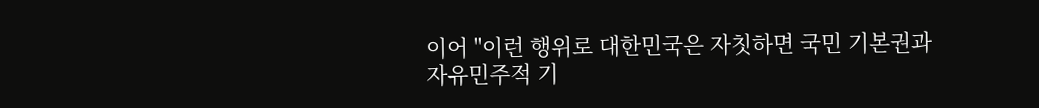이어 "이런 행위로 대한민국은 자칫하면 국민 기본권과 자유민주적 기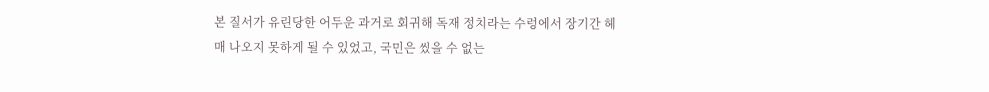본 질서가 유린당한 어두운 과거로 회귀해 독재 정치라는 수렁에서 장기간 헤매 나오지 못하게 될 수 있었고, 국민은 씼을 수 없는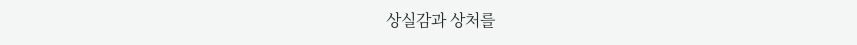상실감과 상처를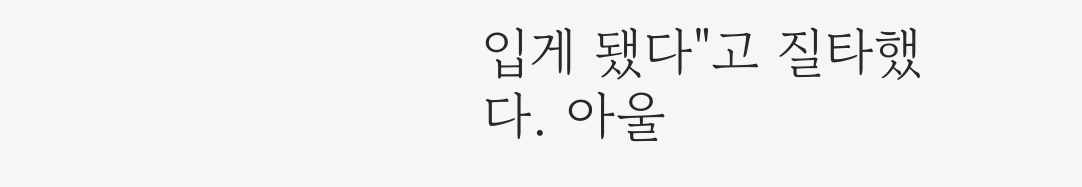입게 됐다"고 질타했다. 아울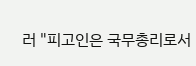러 "피고인은 국무총리로서